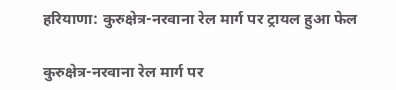हरियाणा: कुरुक्षेत्र-नरवाना रेल मार्ग पर ट्रायल हुआ फेल

कुरुक्षेत्र-नरवाना रेल मार्ग पर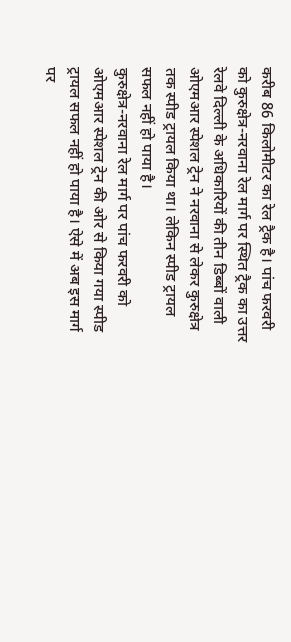करीब 86 किलोमीटर का रेल ट्रैक है। पांच फरवरी को कुरुक्षेत्र-नरवाना रेल मार्ग पर स्थित ट्रैक का उत्तर रेलवे दिल्ली के अधिकारियों की तीन डिब्बों वाली ओएमआर स्पेशल ट्रेन ने नरवाना से लेकर कुरुक्षेत्र तक स्पीड ट्रायल किया था। लेकिन स्पीड ट्रायल सफल नहीं हो पाया है।
कुरुक्षेत्र-नरवाना रेल मार्ग पर पांच फरवरी को ओएमआर स्पेशल ट्रेन की ओर से किया गया स्पीड ट्रायल सफल नहीं हो पाया है। ऐसे में अब इस मार्ग पर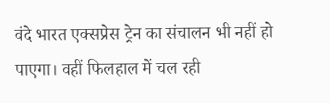वंदे भारत एक्सप्रेस ट्रेन का संचालन भी नहीं हो पाएगा। वहीं फिलहाल में चल रही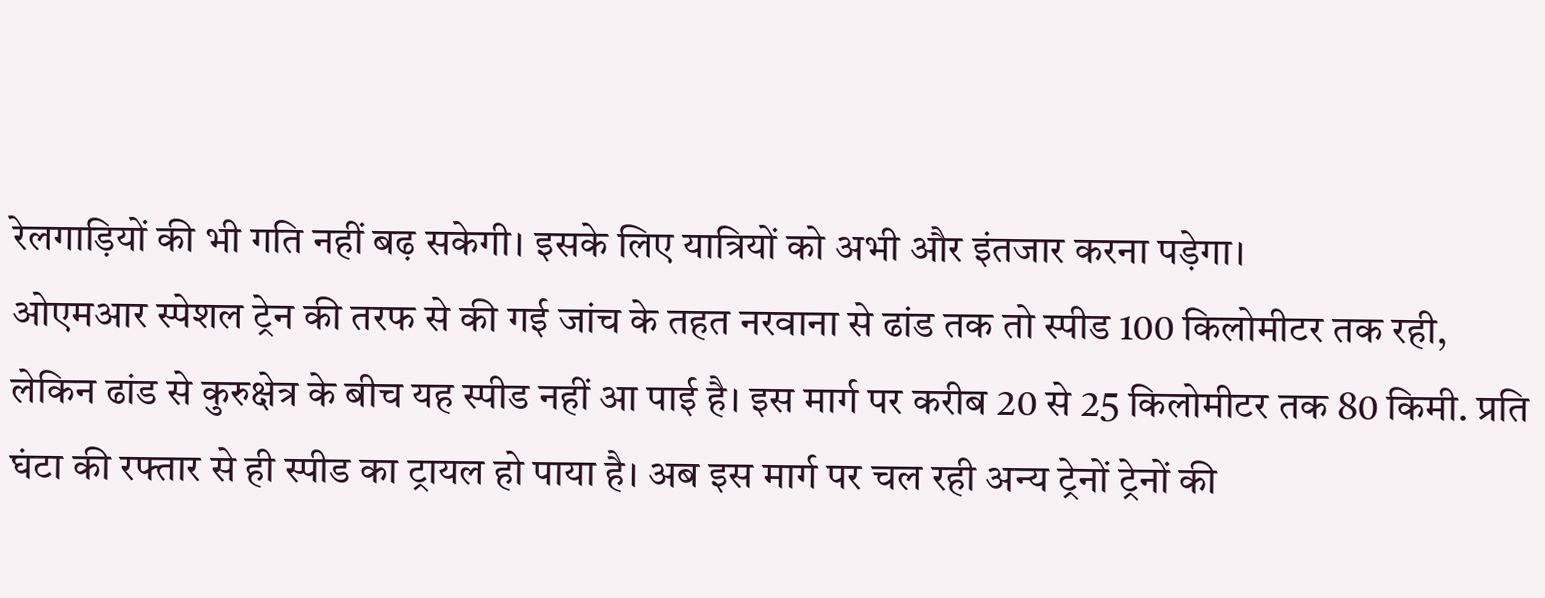रेलगाड़ियों की भी गति नहीं बढ़ सकेगी। इसके लिए यात्रियों को अभी और इंतजार करना पड़ेगा।
ओएमआर स्पेशल ट्रेन की तरफ से की गई जांच के तहत नरवाना से ढांड तक तो स्पीड 100 किलोमीटर तक रही, लेकिन ढांड से कुरुक्षेत्र के बीच यह स्पीड नहीं आ पाई है। इस मार्ग पर करीब 20 से 25 किलोमीटर तक 80 किमी. प्रति घंटा की रफ्तार से ही स्पीड का ट्रायल हो पाया है। अब इस मार्ग पर चल रही अन्य ट्रेनों ट्रेनों की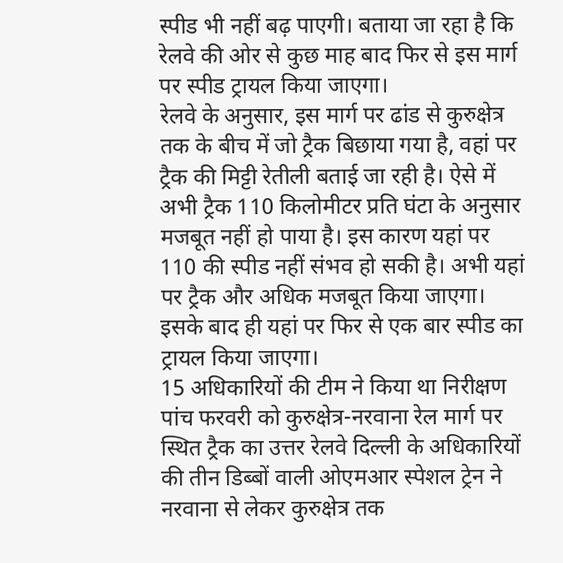स्पीड भी नहीं बढ़ पाएगी। बताया जा रहा है कि रेलवे की ओर से कुछ माह बाद फिर से इस मार्ग पर स्पीड ट्रायल किया जाएगा।
रेलवे के अनुसार, इस मार्ग पर ढांड से कुरुक्षेत्र तक के बीच में जो ट्रैक बिछाया गया है, वहां पर ट्रैक की मिट्टी रेतीली बताई जा रही है। ऐसे में अभी ट्रैक 110 किलोमीटर प्रति घंटा के अनुसार मजबूत नहीं हो पाया है। इस कारण यहां पर 110 की स्पीड नहीं संभव हो सकी है। अभी यहां पर ट्रैक और अधिक मजबूत किया जाएगा। इसके बाद ही यहां पर फिर से एक बार स्पीड का ट्रायल किया जाएगा।
15 अधिकारियों की टीम ने किया था निरीक्षण
पांच फरवरी को कुरुक्षेत्र-नरवाना रेल मार्ग पर स्थित ट्रैक का उत्तर रेलवे दिल्ली के अधिकारियों की तीन डिब्बों वाली ओएमआर स्पेशल ट्रेन ने नरवाना से लेकर कुरुक्षेत्र तक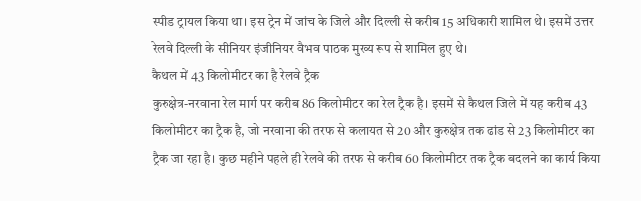स्पीड ट्रायल किया था। इस ट्रेन में जांच के जिले और दिल्ली से करीब 15 अधिकारी शामिल थे। इसमें उत्तर रेलवे दिल्ली के सीनियर इंजीनियर वैभव पाठक मुख्य रूप से शामिल हुए थे।
कैथल में 43 किलोमीटर का है रेलवे ट्रैक
कुरुक्षेत्र-नरवाना रेल मार्ग पर करीब 86 किलोमीटर का रेल ट्रैक है। इसमें से कैथल जिले में यह करीब 43 किलोमीटर का ट्रैक है, जो नरवाना की तरफ से कलायत से 20 और कुरुक्षेत्र तक ढांड से 23 किलोमीटर का ट्रैक जा रहा है। कुछ महीने पहले ही रेलवे की तरफ से करीब 60 किलोमीटर तक ट्रैक बदलने का कार्य किया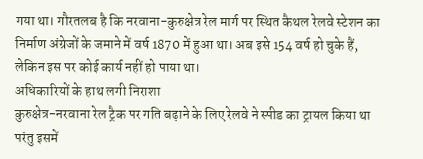गया था। गौरतलब है कि नरवाना-कुरुक्षेत्र रेल मार्ग पर स्थित कैथल रेलवे स्टेशन का निर्माण अंग्रेजों के जमाने में वर्ष 1870 में हुआ था। अब इसे 154 वर्ष हो चुके हैं, लेकिन इस पर कोई कार्य नहीं हो पाया था।
अधिकारियों के हाथ लगी निराशा
कुरुक्षेत्र-नरवाना रेल ट्रैक पर गति बढ़ाने के लिए रेलवे ने स्पीड का ट्रायल किया था परंतु इसमें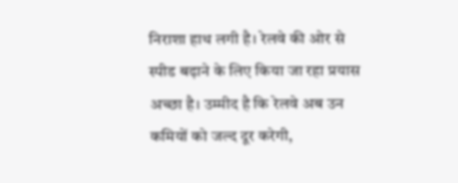निराशा हाथ लगी है। रेलवे की ओर से स्पीड बढ़ाने के लिए किया जा रहा प्रयास अच्छा है। उम्मीद है कि रेलवे अब उन कमियों को जल्द दूर करेगी,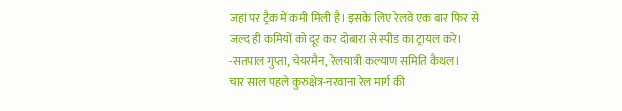जहां पर ट्रैक में कमी मिली है। इसके लिए रेलवे एक बार फिर से जल्द ही कमियों को दूर कर दोबारा से स्पीड का ट्रायल करे। -सतपाल गुप्ता, चेयरमैन, रेलयात्री कल्याण समिति कैथल।
चार साल पहले कुरुक्षेत्र-नरवाना रेल मार्ग की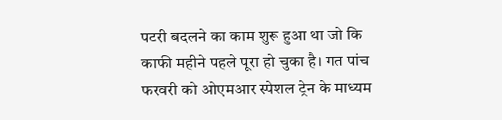पटरी बदलने का काम शुरू हुआ था जो कि काफी महीने पहले पूरा हो चुका है। गत पांच फरवरी को ओएमआर स्पेशल ट्रेन के माध्यम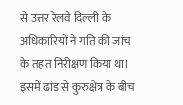से उत्तर रेलवे दिल्ली के अधिकारियों ने गति की जांच के तहत निरीक्षण किया था। इसमें ढांड से कुरुक्षेत्र के बीच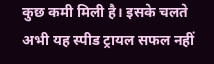कुछ कमी मिली है। इसके चलते अभी यह स्पीड ट्रायल सफल नहीं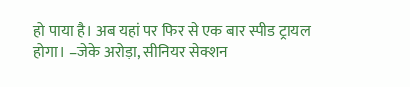हो पाया है। अब यहां पर फिर से एक बार स्पीड ट्रायल होगा। –जेके अरोड़ा, सीनियर सेक्शन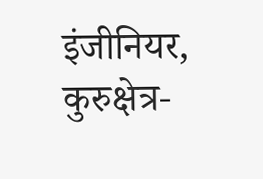इंजीनियर, कुरुक्षेत्र-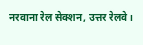नरवाना रेल सेक्शन, उत्तर रेलवे।